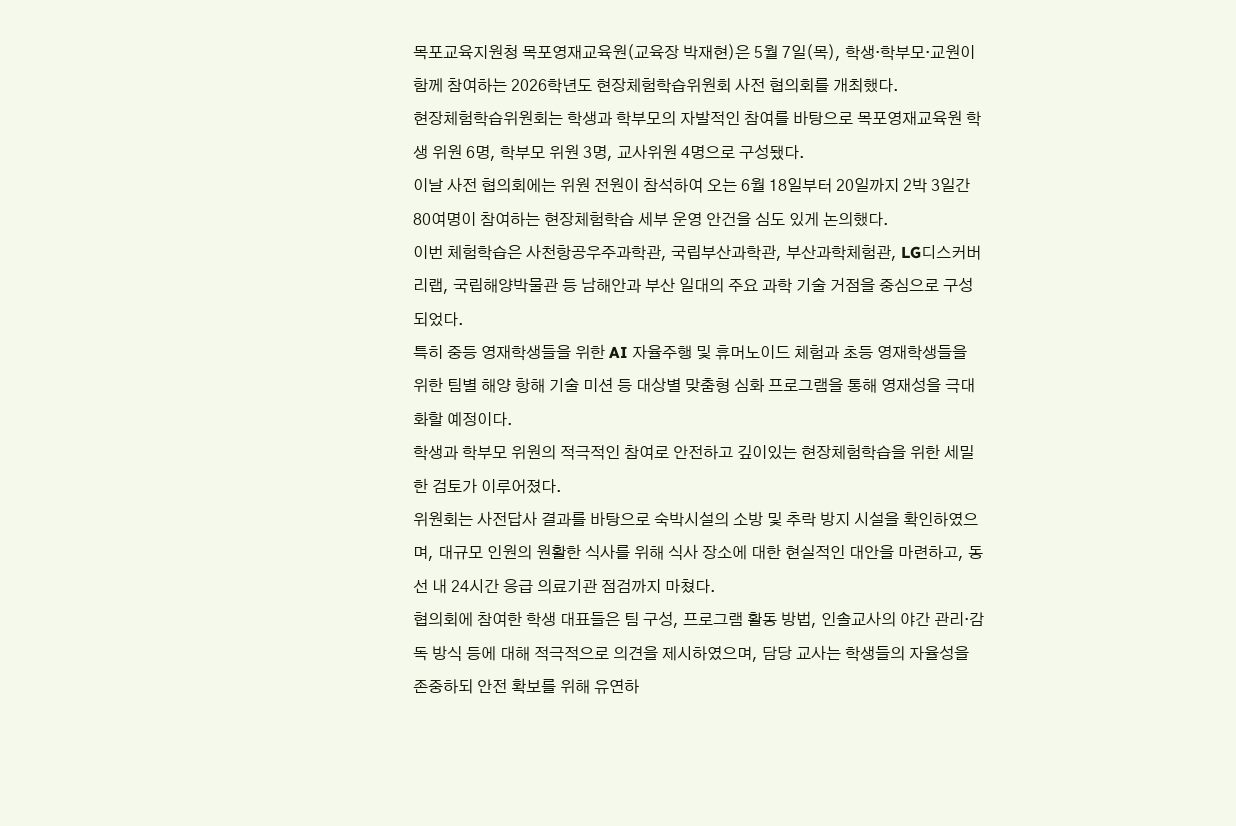목포교육지원청 목포영재교육원(교육장 박재현)은 5월 7일(목), 학생·학부모·교원이 함께 참여하는 2026학년도 현장체험학습위원회 사전 협의회를 개최했다.
현장체험학습위원회는 학생과 학부모의 자발적인 참여를 바탕으로 목포영재교육원 학생 위원 6명, 학부모 위원 3명, 교사위원 4명으로 구성됐다.
이날 사전 협의회에는 위원 전원이 참석하여 오는 6월 18일부터 20일까지 2박 3일간 80여명이 참여하는 현장체험학습 세부 운영 안건을 심도 있게 논의했다.
이번 체험학습은 사천항공우주과학관, 국립부산과학관, 부산과학체험관, LG디스커버리랩, 국립해양박물관 등 남해안과 부산 일대의 주요 과학 기술 거점을 중심으로 구성되었다.
특히 중등 영재학생들을 위한 AI 자율주행 및 휴머노이드 체험과 초등 영재학생들을 위한 팀별 해양 항해 기술 미션 등 대상별 맞춤형 심화 프로그램을 통해 영재성을 극대화할 예정이다.
학생과 학부모 위원의 적극적인 참여로 안전하고 깊이있는 현장체험학습을 위한 세밀한 검토가 이루어졌다.
위원회는 사전답사 결과를 바탕으로 숙박시설의 소방 및 추락 방지 시설을 확인하였으며, 대규모 인원의 원활한 식사를 위해 식사 장소에 대한 현실적인 대안을 마련하고, 동선 내 24시간 응급 의료기관 점검까지 마쳤다.
협의회에 참여한 학생 대표들은 팀 구성, 프로그램 활동 방법, 인솔교사의 야간 관리·감독 방식 등에 대해 적극적으로 의견을 제시하였으며, 담당 교사는 학생들의 자율성을 존중하되 안전 확보를 위해 유연하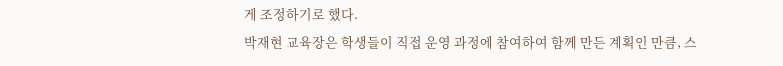게 조정하기로 했다.
박재현 교육장은 학생들이 직접 운영 과정에 참여하여 함께 만든 계획인 만큼, 스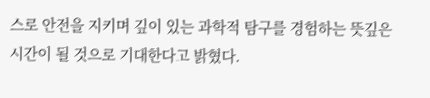스로 안전을 지키며 깊이 있는 과학적 탐구를 경험하는 뜻깊은 시간이 될 것으로 기대한다고 밝혔다.